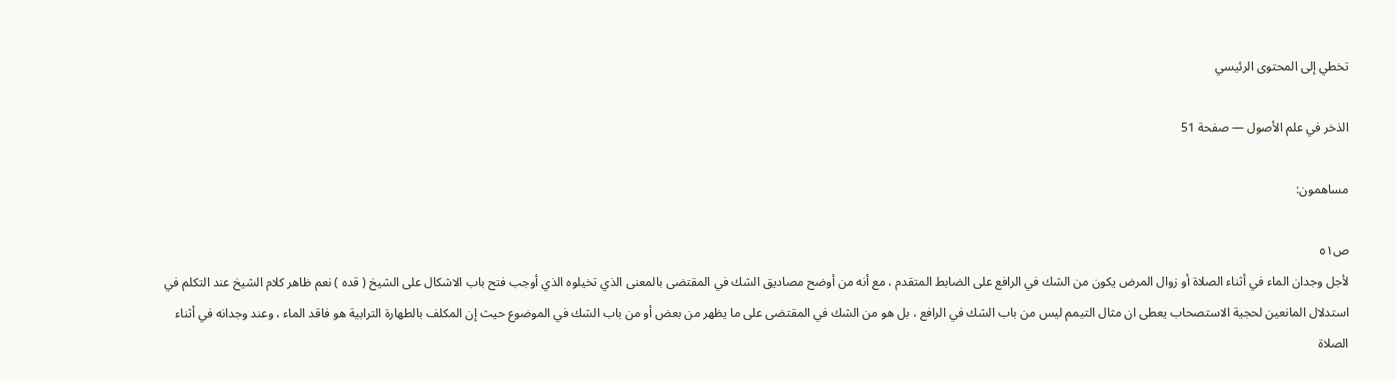تخطي إلى المحتوى الرئيسي

الذخر في علم الأصول — صفحة 51

مساهمون:

ص٥١
لأجل وجدان الماء في أثناء الصلاة أو زوال المرض يكون من الشك في الرافع على الضابط المتقدم ، مع أنه من أوضح مصاديق الشك في المقتضى بالمعنى الذي تخيلوه الذي أوجب فتح باب الاشكال على الشيخ ( قده ) نعم ظاهر كلام الشيخ عند التكلم في استدلال المانعين لحجية الاستصحاب يعطى ان مثال التيمم ليس من باب الشك في الرافع ، بل هو من الشك في المقتضى على ما يظهر من بعض أو من باب الشك في الموضوع حيث إن المكلف بالطهارة الترابية هو فاقد الماء ، وعند وجدانه في أثناء الصلاة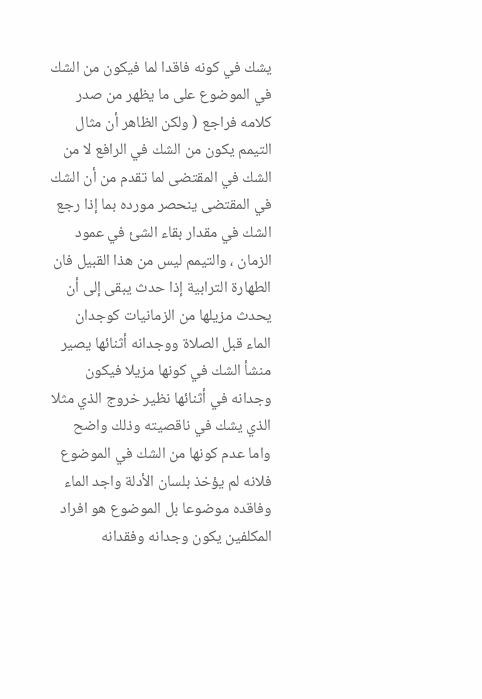يشك في كونه فاقدا لما فيكون من الشك في الموضوع على ما يظهر من صدر كلامه فراجع ( ولكن الظاهر أن مثال التيمم يكون من الشك في الرافع لا من الشك في المقتضى لما تقدم من أن الشك في المقتضى ينحصر مورده بما إذا رجع الشك في مقدار بقاء الشئ في عمود الزمان ، والتيمم ليس من هذا القبيل فان الطهارة الترابية إذا حدث يبقى إلى أن يحدث مزيلها من الزمانيات كوجدان الماء قبل الصلاة ووجدانه أثنائها يصير منشأ الشك في كونها مزيلا فيكون وجدانه في أثنائها نظير خروج الذي مثلا الذي يشك في ناقصيته وذلك واضح واما عدم كونها من الشك في الموضوع فلانه لم يؤخذ بلسان الأدلة واجد الماء وفاقده موضوعا بل الموضوع هو افراد المكلفين يكون وجدانه وفقدانه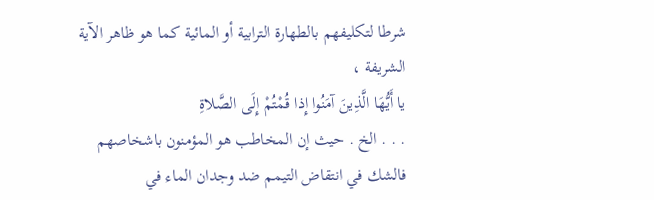شرطا لتكليفهم بالطهارة الترابية أو المائية كما هو ظاهر الآية الشريفة ،
يا أَيُّهَا الَّذِينَ آمَنُوا إِذا قُمْتُمْ إِلَى الصَّلاةِ
. . . الخ . حيث إن المخاطب هو المؤمنون باشخاصهم فالشك في انتقاض التيمم ضد وجدان الماء في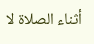أثناء الصلاة لا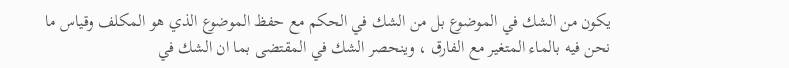يكون من الشك في الموضوع بل من الشك في الحكم مع حفظ الموضوع الذي هو المكلف وقياس ما نحن فيه بالماء المتغير مع الفارق ، وينحصر الشك في المقتضى بما ان الشك في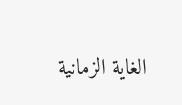الغاية الزمانية